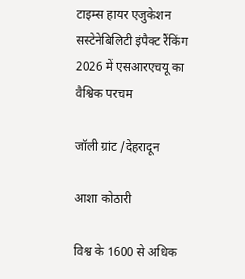टाइम्स हायर एजुकेशन सस्टेनेबिलिटी इंपैक्ट रैंकिंग 2026 में एसआरएचयू का वैश्विक परचम

जॉली ग्रांट /देहरादून

आशा कोठारी

विश्व के 1600 से अधिक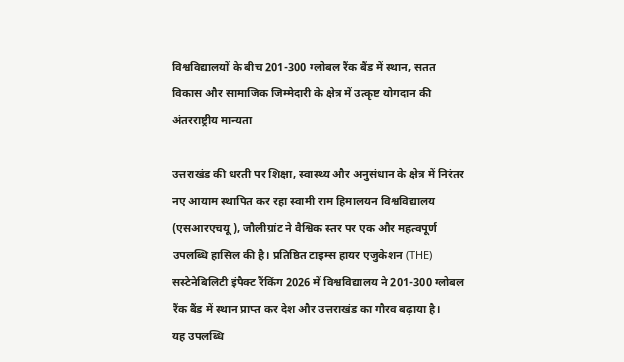विश्वविद्यालयों के बीच 201-300 ग्लोबल रैंक बैंड में स्थान, सतत विकास और सामाजिक जिम्मेदारी के क्षेत्र में उत्कृष्ट योगदान की अंतरराष्ट्रीय मान्यता

उत्तराखंड की धरती पर शिक्षा, स्वास्थ्य और अनुसंधान के क्षेत्र में निरंतर नए आयाम स्थापित कर रहा स्वामी राम हिमालयन विश्वविद्यालय (एसआरएचयू), जौलीग्रांट ने वैश्विक स्तर पर एक और महत्वपूर्ण उपलब्धि हासिल की है। प्रतिष्ठित टाइम्स हायर एजुकेशन (THE) सस्टेनेबिलिटी इंपैक्ट रैंकिंग 2026 में विश्वविद्यालय ने 201-300 ग्लोबल रैंक बैंड में स्थान प्राप्त कर देश और उत्तराखंड का गौरव बढ़ाया है।
यह उपलब्धि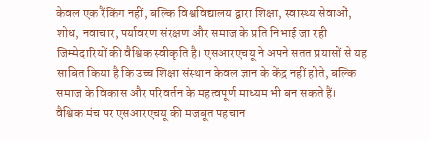केवल एक रैंकिंग नहीं, बल्कि विश्वविद्यालय द्वारा शिक्षा, स्वास्थ्य सेवाओं, शोध, नवाचार, पर्यावरण संरक्षण और समाज के प्रति निभाई जा रही जिम्मेदारियों की वैश्विक स्वीकृति है। एसआरएचयू ने अपने सतत प्रयासों से यह साबित किया है कि उच्च शिक्षा संस्थान केवल ज्ञान के केंद्र नहीं होते, बल्कि समाज के विकास और परिवर्तन के महत्वपूर्ण माध्यम भी बन सकते हैं।
वैश्विक मंच पर एसआरएचयू की मजबूत पहचान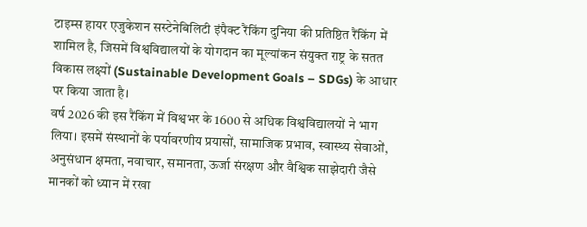टाइम्स हायर एजुकेशन सस्टेनेबिलिटी इंपैक्ट रैंकिंग दुनिया की प्रतिष्ठित रैंकिंग में शामिल है, जिसमें विश्वविद्यालयों के योगदान का मूल्यांकन संयुक्त राष्ट्र के सतत विकास लक्ष्यों (Sustainable Development Goals – SDGs) के आधार पर किया जाता है।
वर्ष 2026 की इस रैंकिंग में विश्वभर के 1600 से अधिक विश्वविद्यालयों ने भाग लिया। इसमें संस्थानों के पर्यावरणीय प्रयासों, सामाजिक प्रभाव, स्वास्थ्य सेवाओं, अनुसंधान क्षमता, नवाचार, समानता, ऊर्जा संरक्षण और वैश्विक साझेदारी जैसे मानकों को ध्यान में रखा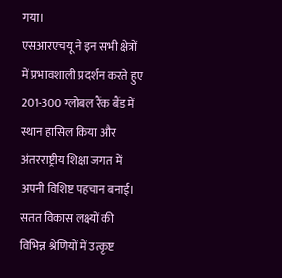गया।
एसआरएचयू ने इन सभी क्षेत्रों में प्रभावशाली प्रदर्शन करते हुए 201-300 ग्लोबल रैंक बैंड में स्थान हासिल किया और अंतरराष्ट्रीय शिक्षा जगत में अपनी विशिष्ट पहचान बनाई।
सतत विकास लक्ष्यों की विभिन्न श्रेणियों में उत्कृष्ट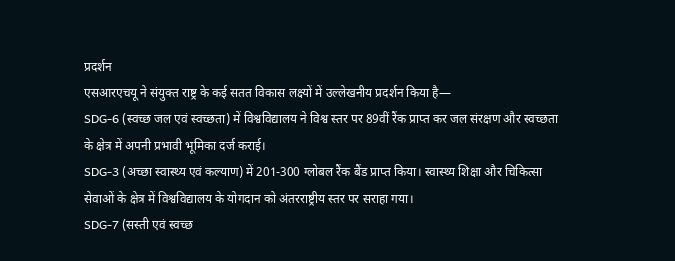प्रदर्शन
एसआरएचयू ने संयुक्त राष्ट्र के कई सतत विकास लक्ष्यों में उल्लेखनीय प्रदर्शन किया है—
SDG-6 (स्वच्छ जल एवं स्वच्छता) में विश्वविद्यालय ने विश्व स्तर पर 89वीं रैंक प्राप्त कर जल संरक्षण और स्वच्छता के क्षेत्र में अपनी प्रभावी भूमिका दर्ज कराई।
SDG-3 (अच्छा स्वास्थ्य एवं कल्याण) में 201-300 ग्लोबल रैंक बैंड प्राप्त किया। स्वास्थ्य शिक्षा और चिकित्सा सेवाओं के क्षेत्र में विश्वविद्यालय के योगदान को अंतरराष्ट्रीय स्तर पर सराहा गया।
SDG-7 (सस्ती एवं स्वच्छ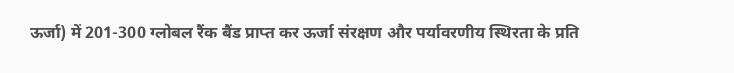ऊर्जा) में 201-300 ग्लोबल रैंक बैंड प्राप्त कर ऊर्जा संरक्षण और पर्यावरणीय स्थिरता के प्रति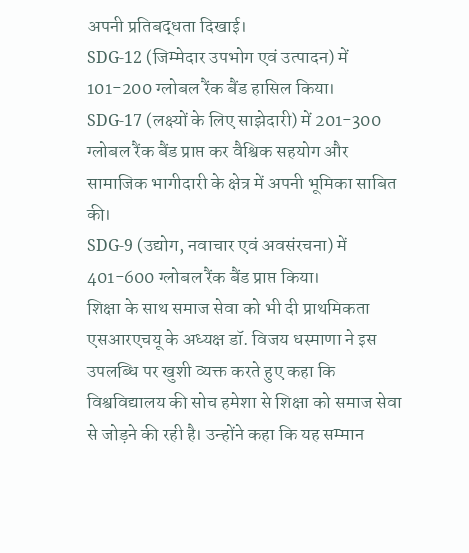अपनी प्रतिबद्धता दिखाई।
SDG-12 (जिम्मेदार उपभोग एवं उत्पादन) में 101-200 ग्लोबल रैंक बैंड हासिल किया।
SDG-17 (लक्ष्यों के लिए साझेदारी) में 201-300 ग्लोबल रैंक बैंड प्राप्त कर वैश्विक सहयोग और सामाजिक भागीदारी के क्षेत्र में अपनी भूमिका साबित की।
SDG-9 (उद्योग, नवाचार एवं अवसंरचना) में 401-600 ग्लोबल रैंक बैंड प्राप्त किया।
शिक्षा के साथ समाज सेवा को भी दी प्राथमिकता
एसआरएचयू के अध्यक्ष डॉ. विजय धस्माणा ने इस उपलब्धि पर खुशी व्यक्त करते हुए कहा कि विश्वविद्यालय की सोच हमेशा से शिक्षा को समाज सेवा से जोड़ने की रही है। उन्होंने कहा कि यह सम्मान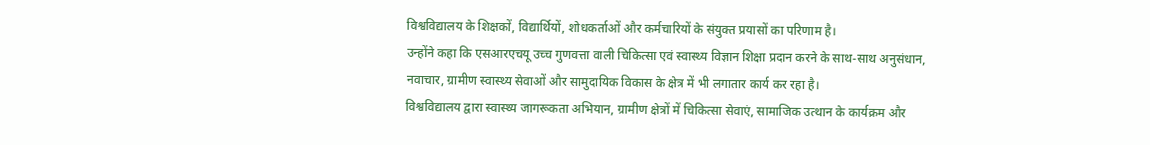विश्वविद्यालय के शिक्षकों, विद्यार्थियों, शोधकर्ताओं और कर्मचारियों के संयुक्त प्रयासों का परिणाम है।
उन्होंने कहा कि एसआरएचयू उच्च गुणवत्ता वाली चिकित्सा एवं स्वास्थ्य विज्ञान शिक्षा प्रदान करने के साथ-साथ अनुसंधान, नवाचार, ग्रामीण स्वास्थ्य सेवाओं और सामुदायिक विकास के क्षेत्र में भी लगातार कार्य कर रहा है।
विश्वविद्यालय द्वारा स्वास्थ्य जागरूकता अभियान, ग्रामीण क्षेत्रों में चिकित्सा सेवाएं, सामाजिक उत्थान के कार्यक्रम और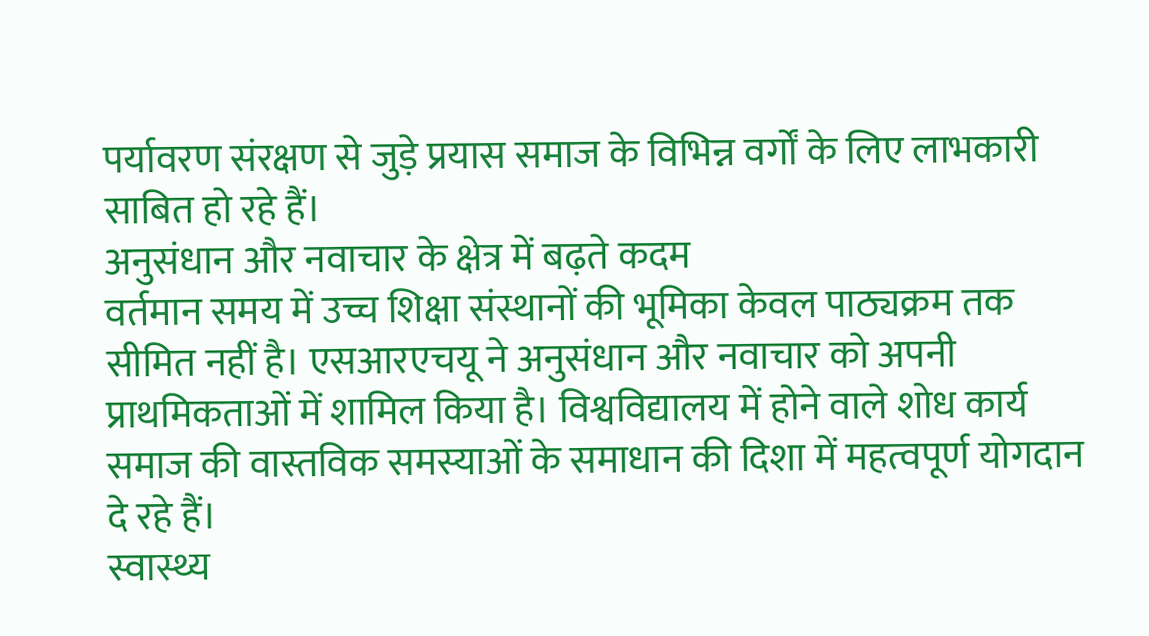पर्यावरण संरक्षण से जुड़े प्रयास समाज के विभिन्न वर्गों के लिए लाभकारी साबित हो रहे हैं।
अनुसंधान और नवाचार के क्षेत्र में बढ़ते कदम
वर्तमान समय में उच्च शिक्षा संस्थानों की भूमिका केवल पाठ्यक्रम तक सीमित नहीं है। एसआरएचयू ने अनुसंधान और नवाचार को अपनी प्राथमिकताओं में शामिल किया है। विश्वविद्यालय में होने वाले शोध कार्य समाज की वास्तविक समस्याओं के समाधान की दिशा में महत्वपूर्ण योगदान दे रहे हैं।
स्वास्थ्य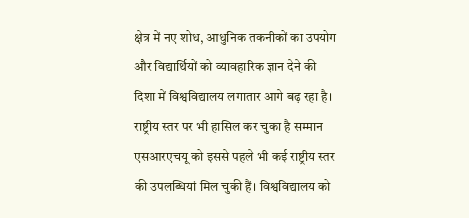क्षेत्र में नए शोध, आधुनिक तकनीकों का उपयोग और विद्यार्थियों को व्यावहारिक ज्ञान देने की दिशा में विश्वविद्यालय लगातार आगे बढ़ रहा है।
राष्ट्रीय स्तर पर भी हासिल कर चुका है सम्मान
एसआरएचयू को इससे पहले भी कई राष्ट्रीय स्तर की उपलब्धियां मिल चुकी हैं। विश्वविद्यालय को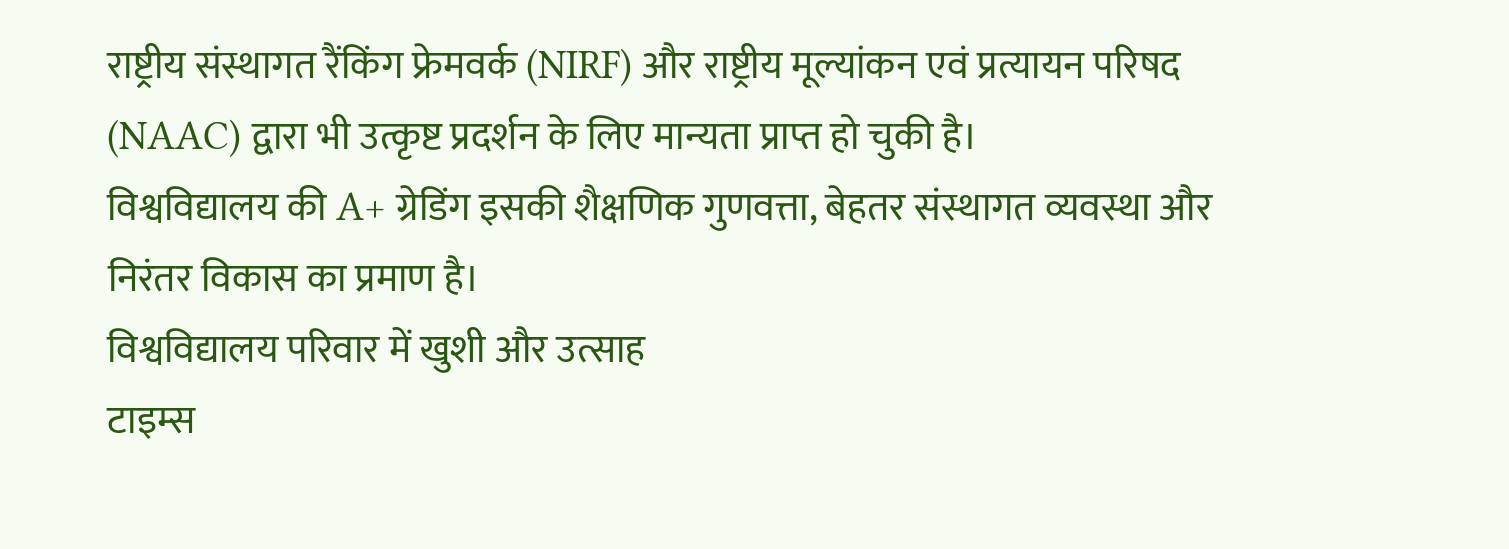राष्ट्रीय संस्थागत रैंकिंग फ्रेमवर्क (NIRF) और राष्ट्रीय मूल्यांकन एवं प्रत्यायन परिषद (NAAC) द्वारा भी उत्कृष्ट प्रदर्शन के लिए मान्यता प्राप्त हो चुकी है।
विश्वविद्यालय की A+ ग्रेडिंग इसकी शैक्षणिक गुणवत्ता, बेहतर संस्थागत व्यवस्था और निरंतर विकास का प्रमाण है।
विश्वविद्यालय परिवार में खुशी और उत्साह
टाइम्स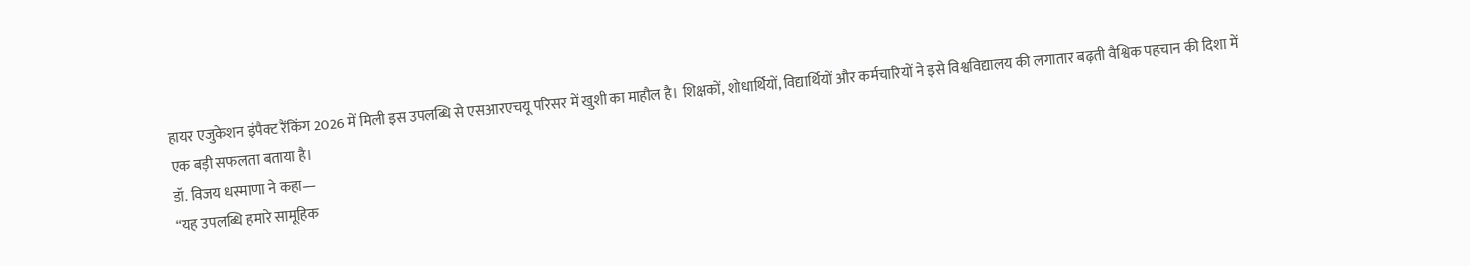हायर एजुकेशन इंपैक्ट रैंकिंग 2026 में मिली इस उपलब्धि से एसआरएचयू परिसर में खुशी का माहौल है। शिक्षकों, शोधार्थियों, विद्यार्थियों और कर्मचारियों ने इसे विश्वविद्यालय की लगातार बढ़ती वैश्विक पहचान की दिशा में एक बड़ी सफलता बताया है।
डॉ. विजय धस्माणा ने कहा—
“यह उपलब्धि हमारे सामूहिक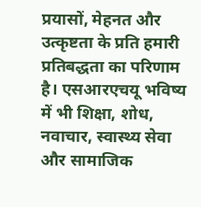प्रयासों, मेहनत और उत्कृष्टता के प्रति हमारी प्रतिबद्धता का परिणाम है। एसआरएचयू भविष्य में भी शिक्षा, शोध, नवाचार, स्वास्थ्य सेवा और सामाजिक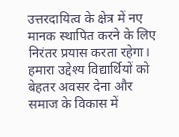उत्तरदायित्व के क्षेत्र में नए मानक स्थापित करने के लिए निरंतर प्रयास करता रहेगा। हमारा उद्देश्य विद्यार्थियों को बेहतर अवसर देना और समाज के विकास में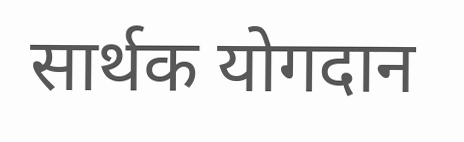सार्थक योगदान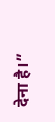देना है।”